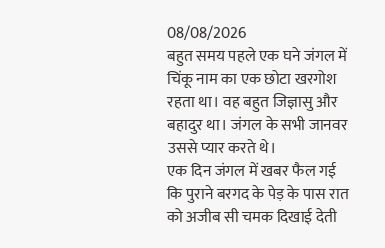08/08/2026
बहुत समय पहले एक घने जंगल में चिंकू नाम का एक छोटा खरगोश रहता था। वह बहुत जिज्ञासु और बहादुर था। जंगल के सभी जानवर उससे प्यार करते थे।
एक दिन जंगल में खबर फैल गई कि पुराने बरगद के पेड़ के पास रात को अजीब सी चमक दिखाई देती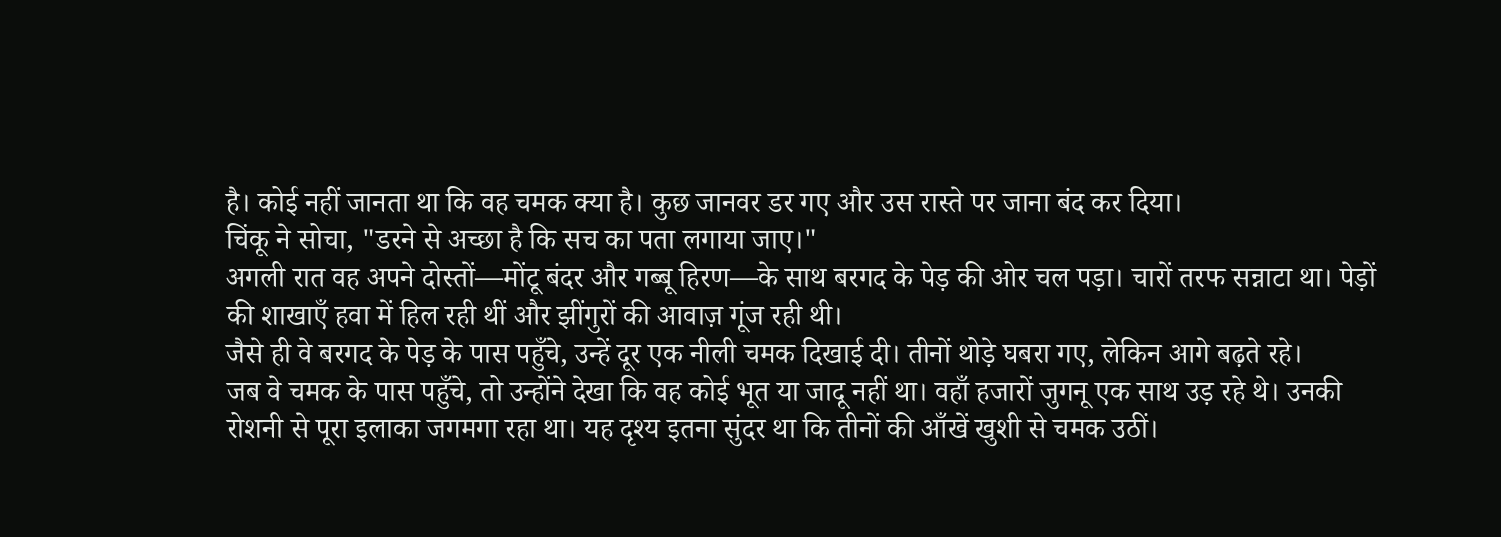है। कोई नहीं जानता था कि वह चमक क्या है। कुछ जानवर डर गए और उस रास्ते पर जाना बंद कर दिया।
चिंकू ने सोचा, "डरने से अच्छा है कि सच का पता लगाया जाए।"
अगली रात वह अपने दोस्तों—मोंटू बंदर और गब्बू हिरण—के साथ बरगद के पेड़ की ओर चल पड़ा। चारों तरफ सन्नाटा था। पेड़ों की शाखाएँ हवा में हिल रही थीं और झींगुरों की आवाज़ गूंज रही थी।
जैसे ही वे बरगद के पेड़ के पास पहुँचे, उन्हें दूर एक नीली चमक दिखाई दी। तीनों थोड़े घबरा गए, लेकिन आगे बढ़ते रहे।
जब वे चमक के पास पहुँचे, तो उन्होंने देखा कि वह कोई भूत या जादू नहीं था। वहाँ हजारों जुगनू एक साथ उड़ रहे थे। उनकी रोशनी से पूरा इलाका जगमगा रहा था। यह दृश्य इतना सुंदर था कि तीनों की आँखें खुशी से चमक उठीं।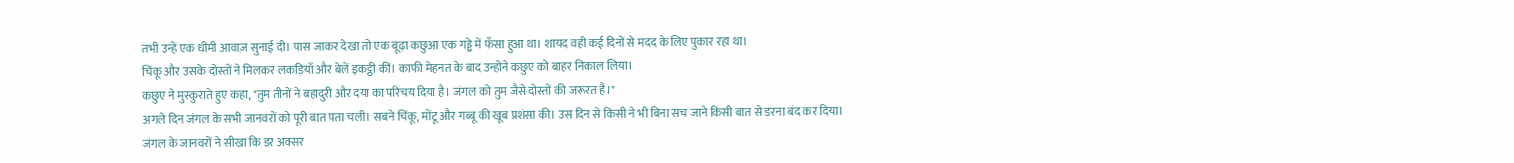तभी उन्हें एक धीमी आवाज़ सुनाई दी। पास जाकर देखा तो एक बूढ़ा कछुआ एक गड्ढे में फँसा हुआ था। शायद वही कई दिनों से मदद के लिए पुकार रहा था।
चिंकू और उसके दोस्तों ने मिलकर लकड़ियाँ और बेलें इकट्ठी कीं। काफी मेहनत के बाद उन्होंने कछुए को बाहर निकाल लिया।
कछुए ने मुस्कुराते हुए कहा, "तुम तीनों ने बहादुरी और दया का परिचय दिया है। जंगल को तुम जैसे दोस्तों की जरूरत है।"
अगले दिन जंगल के सभी जानवरों को पूरी बात पता चली। सबने चिंकू, मोंटू और गब्बू की खूब प्रशंसा की। उस दिन से किसी ने भी बिना सच जाने किसी बात से डरना बंद कर दिया।
जंगल के जानवरों ने सीखा कि डर अक्सर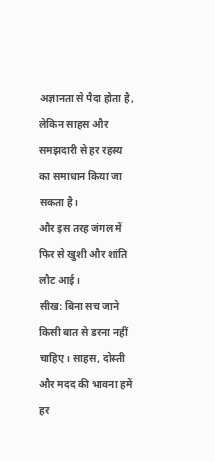अज्ञानता से पैदा होता है, लेकिन साहस और समझदारी से हर रहस्य का समाधान किया जा सकता है।
और इस तरह जंगल में फिर से खुशी और शांति लौट आई।
सीख: बिना सच जाने किसी बात से डरना नहीं चाहिए। साहस, दोस्ती और मदद की भावना हमें हर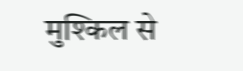मुश्किल से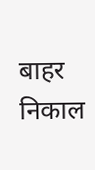बाहर निकाल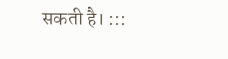सकती है। :::